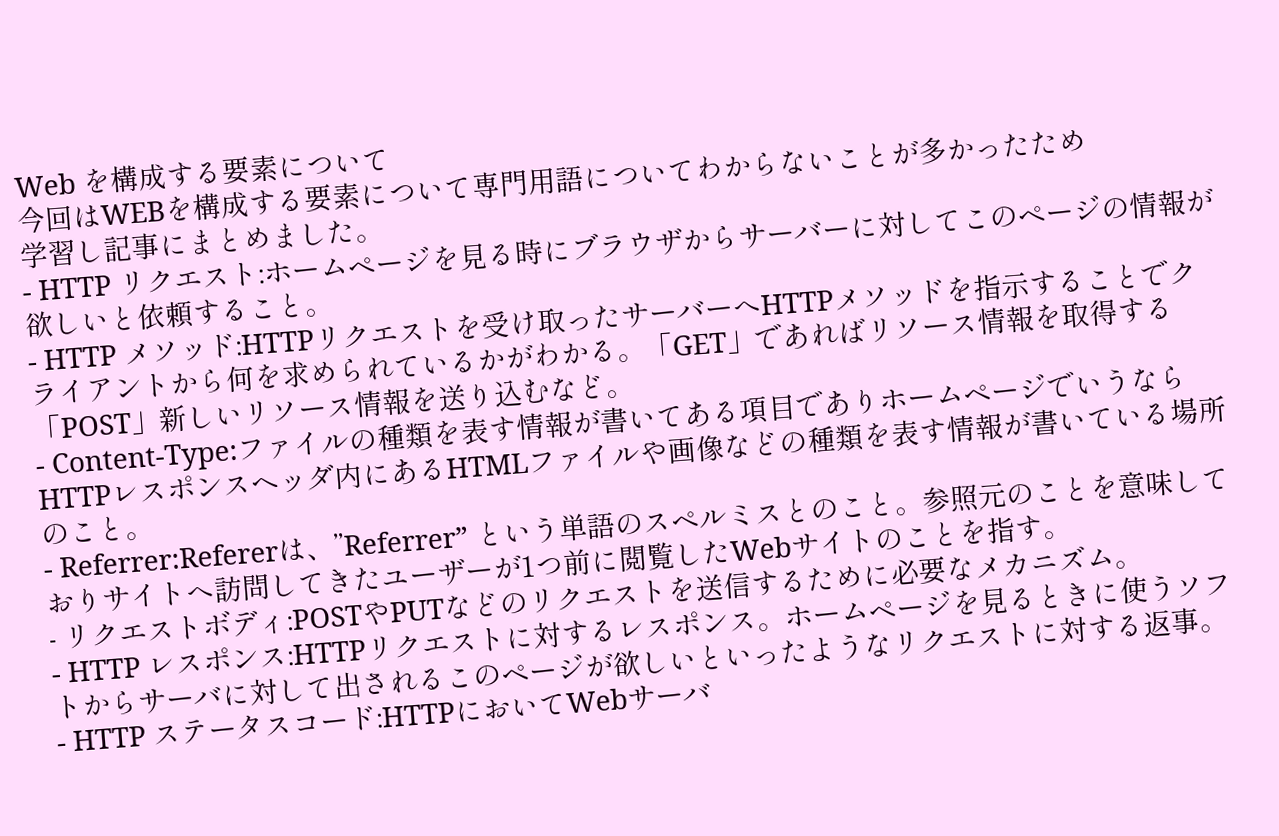Web を構成する要素について
今回はWEBを構成する要素について専門用語についてわからないことが多かったため
学習し記事にまとめました。
- HTTP リクエスト:ホームページを見る時にブラウザからサーバーに対してこのページの情報が欲しいと依頼すること。
- HTTP メソッド:HTTPリクエストを受け取ったサーバーへHTTPメソッドを指示することでクライアントから何を求められているかがわかる。「GET」であればリソース情報を取得する「POST」新しいリソース情報を送り込むなど。
- Content-Type:ファイルの種類を表す情報が書いてある項目でありホームページでいうならHTTPレスポンスヘッダ内にあるHTMLファイルや画像などの種類を表す情報が書いている場所のこと。
- Referrer:Refererは、”Referrer” という単語のスペルミスとのこと。参照元のことを意味しておりサイトへ訪問してきたユーザーが1つ前に閲覧したWebサイトのことを指す。
- リクエストボディ:POSTやPUTなどのリクエストを送信するために必要なメカニズム。
- HTTP レスポンス:HTTPリクエストに対するレスポンス。ホームページを見るときに使うソフトからサーバに対して出されるこのページが欲しいといったようなリクエストに対する返事。
- HTTP ステータスコード:HTTPにおいてWebサーバ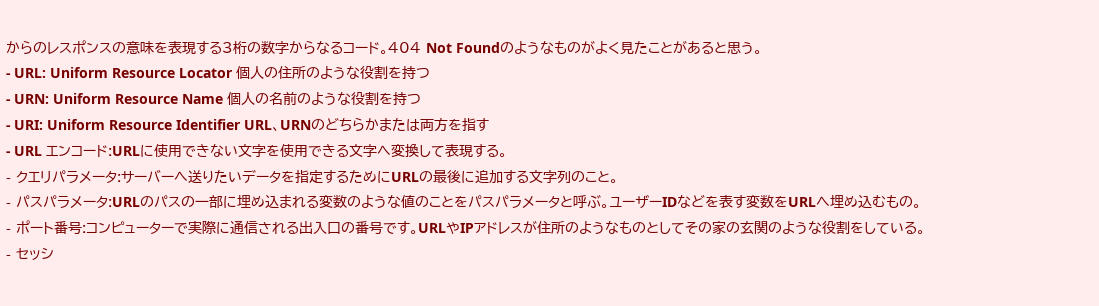からのレスポンスの意味を表現する3桁の数字からなるコード。404 Not Foundのようなものがよく見たことがあると思う。
- URL: Uniform Resource Locator 個人の住所のような役割を持つ
- URN: Uniform Resource Name 個人の名前のような役割を持つ
- URI: Uniform Resource Identifier URL、URNのどちらかまたは両方を指す
- URL エンコード:URLに使用できない文字を使用できる文字へ変換して表現する。
- クエリパラメータ:サーバーへ送りたいデータを指定するためにURLの最後に追加する文字列のこと。
- パスパラメータ:URLのパスの一部に埋め込まれる変数のような値のことをパスパラメータと呼ぶ。ユーザーIDなどを表す変数をURLへ埋め込むもの。
- ポート番号:コンピューターで実際に通信される出入口の番号です。URLやIPアドレスが住所のようなものとしてその家の玄関のような役割をしている。
- セッシ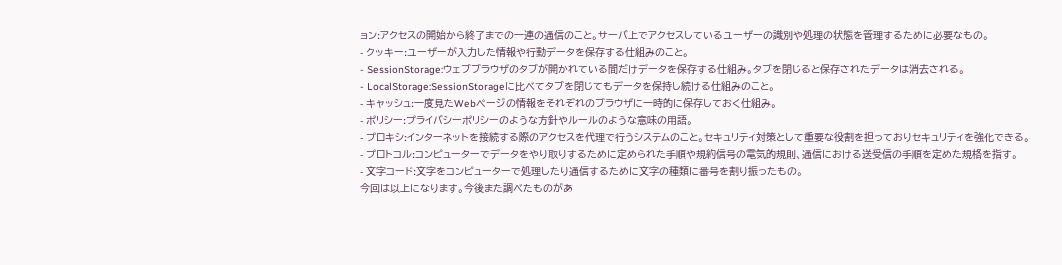ョン:アクセスの開始から終了までの一連の通信のこと。サーバ上でアクセスしているユーザーの識別や処理の状態を管理するために必要なもの。
- クッキー:ユーザーが入力した情報や行動データを保存する仕組みのこと。
- SessionStorage:ウェブブラウザのタブが開かれている間だけデータを保存する仕組み。タブを閉じると保存されたデータは消去される。
- LocalStorage:SessionStorageに比べてタブを閉じてもデータを保持し続ける仕組みのこと。
- キャッシュ:一度見たWebページの情報をそれぞれのブラウザに一時的に保存しておく仕組み。
- ポリシー:プライバシーポリシーのような方針やルールのような意味の用語。
- プロキシ:インターネットを接続する際のアクセスを代理で行うシステムのこと。セキュリティ対策として重要な役割を担っておりセキュリティを強化できる。
- プロトコル:コンピューターでデータをやり取りするために定められた手順や規約信号の電気的規則、通信における送受信の手順を定めた規格を指す。
- 文字コード:文字をコンピューターで処理したり通信するために文字の種類に番号を割り振ったもの。
今回は以上になります。今後また調べたものがあ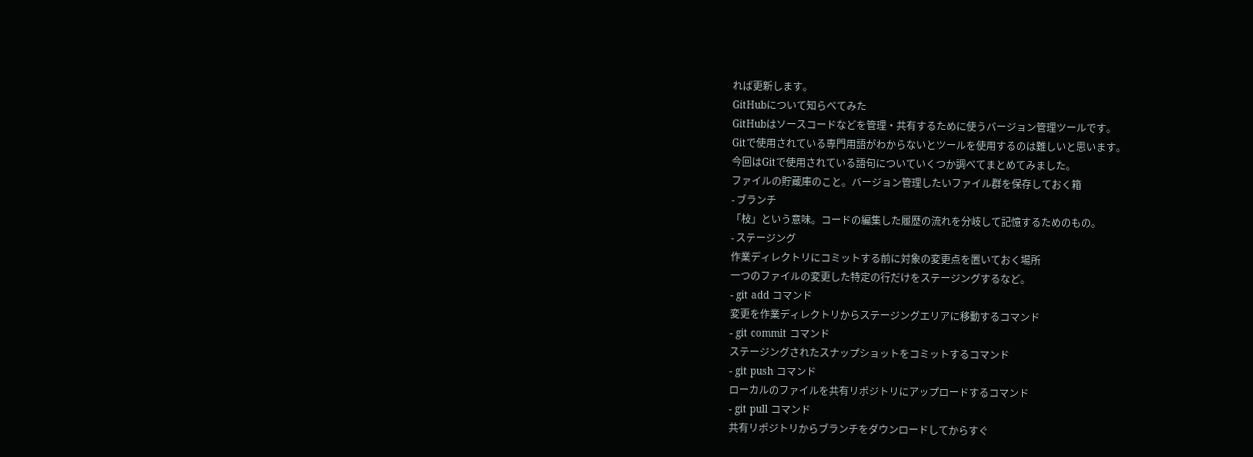れば更新します。
GitHubについて知らべてみた
GitHubはソースコードなどを管理・共有するために使うバージョン管理ツールです。
Gitで使用されている専門用語がわからないとツールを使用するのは難しいと思います。
今回はGitで使用されている語句についていくつか調べてまとめてみました。
ファイルの貯蔵庫のこと。バージョン管理したいファイル群を保存しておく箱
- ブランチ
「枝」という意味。コードの編集した履歴の流れを分岐して記憶するためのもの。
- ステージング
作業ディレクトリにコミットする前に対象の変更点を置いておく場所
一つのファイルの変更した特定の行だけをステージングするなど。
- git add コマンド
変更を作業ディレクトリからステージングエリアに移動するコマンド
- git commit コマンド
ステージングされたスナップショットをコミットするコマンド
- git push コマンド
ローカルのファイルを共有リポジトリにアップロードするコマンド
- git pull コマンド
共有リポジトリからブランチをダウンロードしてからすぐ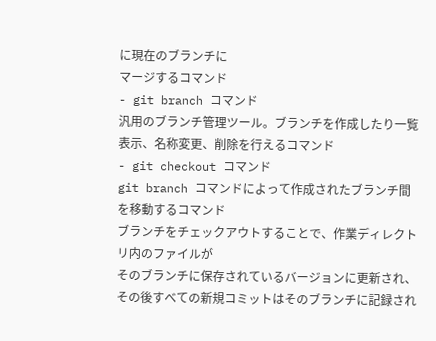に現在のブランチに
マージするコマンド
- git branch コマンド
汎用のブランチ管理ツール。ブランチを作成したり一覧表示、名称変更、削除を行えるコマンド
- git checkout コマンド
git branch コマンドによって作成されたブランチ間を移動するコマンド
ブランチをチェックアウトすることで、作業ディレクトリ内のファイルが
そのブランチに保存されているバージョンに更新され、
その後すべての新規コミットはそのブランチに記録され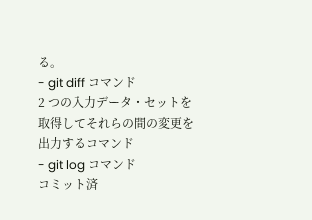る。
- git diff コマンド
2 つの入力データ・セットを取得してそれらの間の変更を出力するコマンド
- git log コマンド
コミット済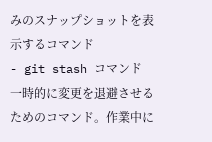みのスナップショットを表示するコマンド
- git stash コマンド
一時的に変更を退避させるためのコマンド。作業中に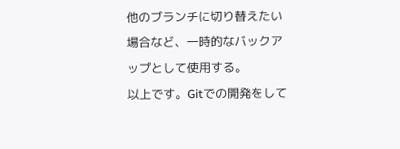他のブランチに切り替えたい場合など、一時的なバックアップとして使用する。
以上です。Gitでの開発をして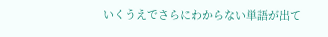いくうえでさらにわからない単語が出て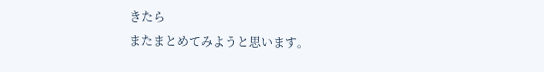きたら
またまとめてみようと思います。